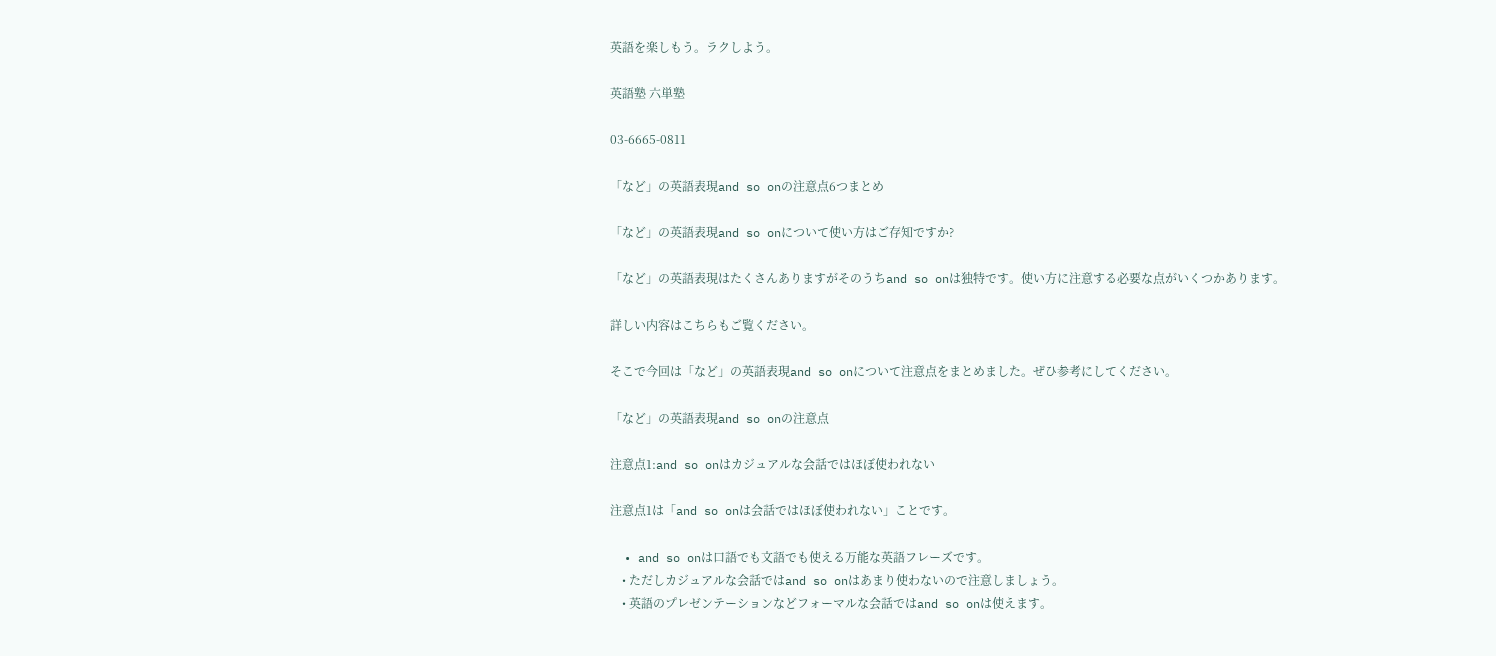英語を楽しもう。ラクしよう。

英語塾 六単塾

03-6665-0811

「など」の英語表現and so onの注意点6つまとめ

「など」の英語表現and so onについて使い方はご存知ですか?

「など」の英語表現はたくさんありますがそのうちand so onは独特です。使い方に注意する必要な点がいくつかあります。

詳しい内容はこちらもご覧ください。

そこで今回は「など」の英語表現and so onについて注意点をまとめました。ぜひ参考にしてください。

「など」の英語表現and so onの注意点

注意点1:and so onはカジュアルな会話ではほぼ使われない

注意点1は「and so onは会話ではほぼ使われない」ことです。

  • and so onは口語でも文語でも使える万能な英語フレーズです。
    • ただしカジュアルな会話ではand so onはあまり使わないので注意しましょう。
    • 英語のプレゼンテーションなどフォーマルな会話ではand so onは使えます。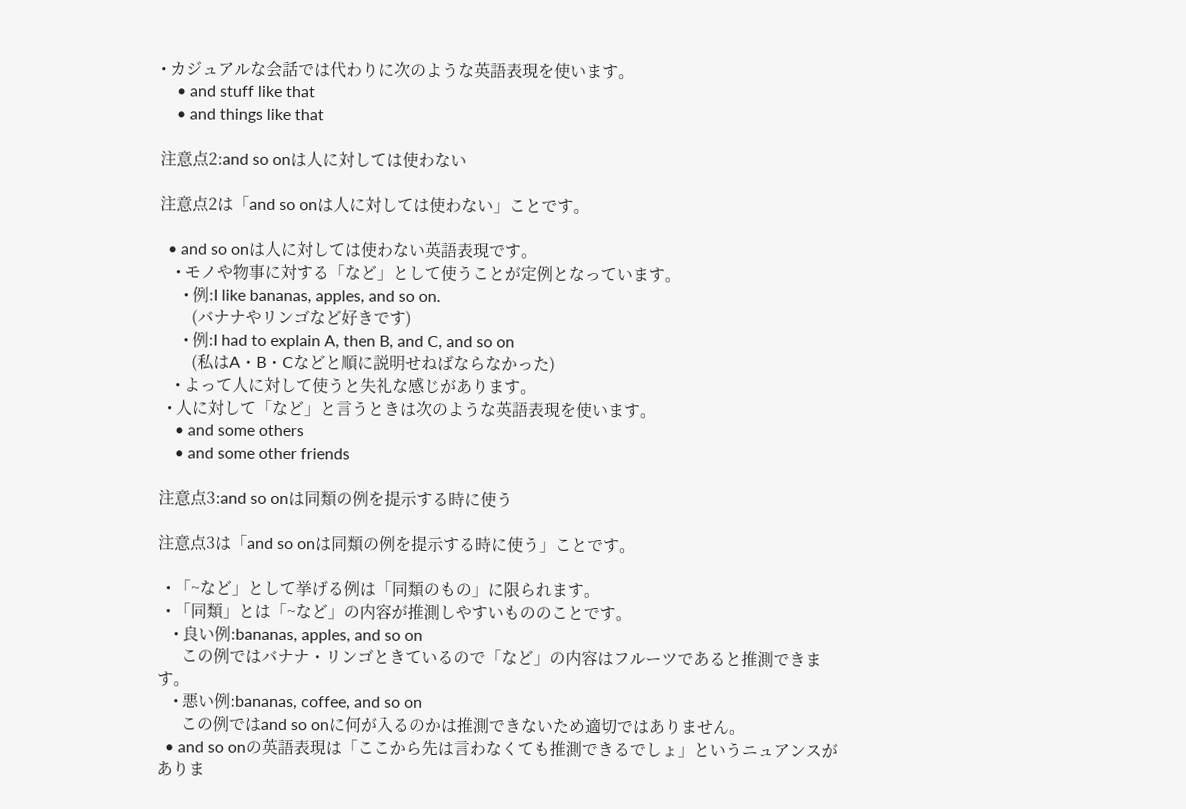• カジュアルな会話では代わりに次のような英語表現を使います。
    • and stuff like that
    • and things like that

注意点2:and so onは人に対しては使わない

注意点2は「and so onは人に対しては使わない」ことです。

  • and so onは人に対しては使わない英語表現です。
    • モノや物事に対する「など」として使うことが定例となっています。
      • 例:I like bananas, apples, and so on.
        (バナナやリンゴなど好きです)
      • 例:I had to explain A, then B, and C, and so on
        (私はA・B・Cなどと順に説明せねばならなかった)
    • よって人に対して使うと失礼な感じがあります。
  • 人に対して「など」と言うときは次のような英語表現を使います。
    • and some others
    • and some other friends

注意点3:and so onは同類の例を提示する時に使う

注意点3は「and so onは同類の例を提示する時に使う」ことです。

  • 「~など」として挙げる例は「同類のもの」に限られます。
  • 「同類」とは「~など」の内容が推測しやすいもののことです。
    • 良い例:bananas, apples, and so on
      この例ではバナナ・リンゴときているので「など」の内容はフルーツであると推測できます。
    • 悪い例:bananas, coffee, and so on
      この例ではand so onに何が入るのかは推測できないため適切ではありません。
  • and so onの英語表現は「ここから先は言わなくても推測できるでしょ」というニュアンスがありま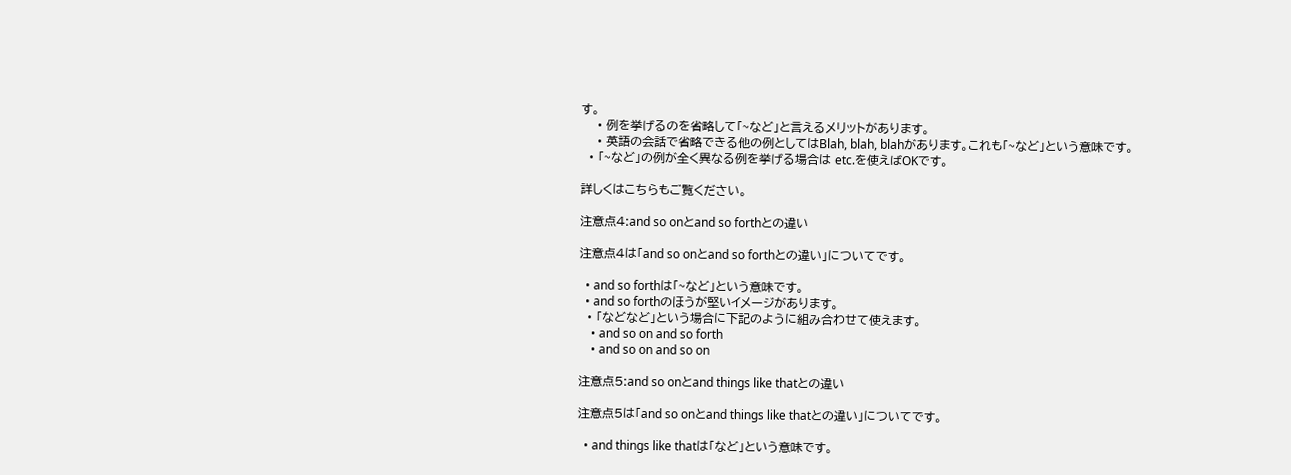す。
    • 例を挙げるのを省略して「~など」と言えるメリットがあります。
    • 英語の会話で省略できる他の例としてはBlah, blah, blahがあります。これも「~など」という意味です。
  • 「~など」の例が全く異なる例を挙げる場合は etc.を使えばOKです。

詳しくはこちらもご覧ください。

注意点4:and so onとand so forthとの違い

注意点4は「and so onとand so forthとの違い」についてです。

  • and so forthは「~など」という意味です。
  • and so forthのほうが堅いイメージがあります。
  • 「などなど」という場合に下記のように組み合わせて使えます。
    • and so on and so forth
    • and so on and so on

注意点5:and so onとand things like thatとの違い

注意点5は「and so onとand things like thatとの違い」についてです。

  • and things like thatは「など」という意味です。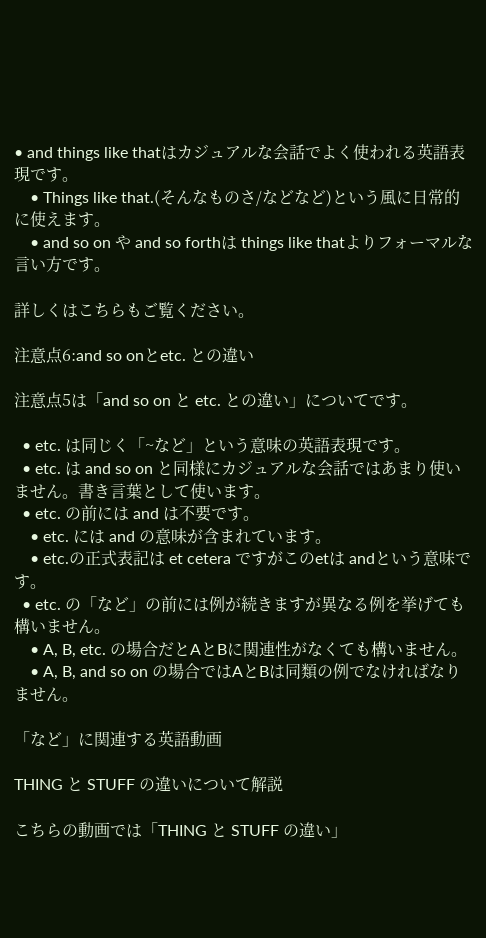• and things like thatはカジュアルな会話でよく使われる英語表現です。
    • Things like that.(そんなものさ/などなど)という風に日常的に使えます。
    • and so on や and so forthは things like thatよりフォーマルな言い方です。

詳しくはこちらもご覧ください。

注意点6:and so onとetc. との違い

注意点5は「and so on と etc. との違い」についてです。

  • etc. は同じく「~など」という意味の英語表現です。
  • etc. は and so on と同様にカジュアルな会話ではあまり使いません。書き言葉として使います。
  • etc. の前には and は不要です。
    • etc. には and の意味が含まれています。
    • etc.の正式表記は et cetera ですがこのetは andという意味です。
  • etc. の「など」の前には例が続きますが異なる例を挙げても構いません。
    • A, B, etc. の場合だとAとBに関連性がなくても構いません。
    • A, B, and so on の場合ではAとBは同類の例でなければなりません。

「など」に関連する英語動画

THING と STUFF の違いについて解説

こちらの動画では「THING と STUFF の違い」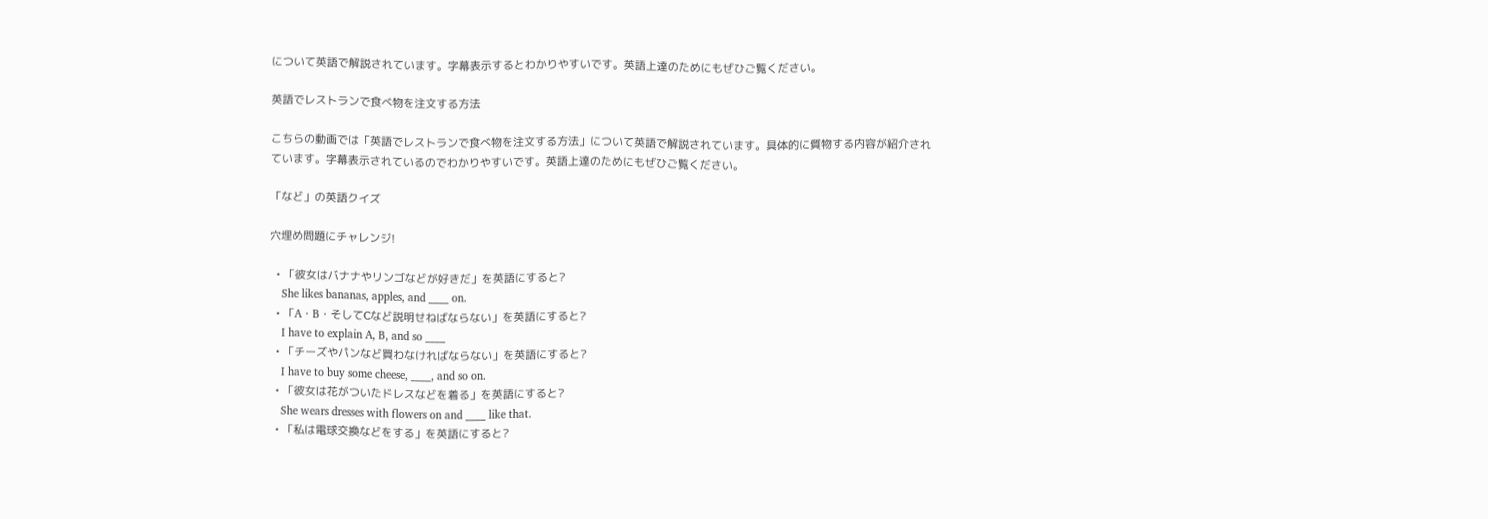について英語で解説されています。字幕表示するとわかりやすいです。英語上達のためにもぜひご覧ください。

英語でレストランで食べ物を注文する方法

こちらの動画では「英語でレストランで食べ物を注文する方法」について英語で解説されています。具体的に質物する内容が紹介されています。字幕表示されているのでわかりやすいです。英語上達のためにもぜひご覧ください。

「など」の英語クイズ

穴埋め問題にチャレンジ!

  • 「彼女はバナナやリンゴなどが好きだ」を英語にすると?
    She likes bananas, apples, and ____ on.
  • 「A・B・そしてCなど説明せねばならない」を英語にすると?
    I have to explain A, B, and so ____
  • 「チーズやパンなど買わなければならない」を英語にすると?
    I have to buy some cheese, ____, and so on.
  • 「彼女は花がついたドレスなどを着る」を英語にすると?
    She wears dresses with flowers on and ____ like that.
  • 「私は電球交換などをする」を英語にすると?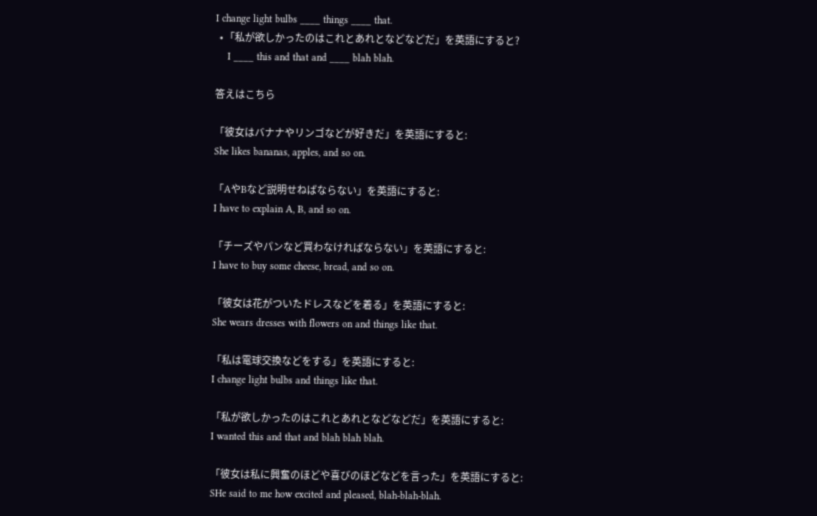I change light bulbs ____ things ____ that.
  • 「私が欲しかったのはこれとあれとなどなどだ」を英語にすると?
    I ____ this and that and ____ blah blah.

答えはこちら

「彼女はバナナやリンゴなどが好きだ」を英語にすると:
She likes bananas, apples, and so on.

「AやBなど説明せねばならない」を英語にすると:
I have to explain A, B, and so on.

「チーズやパンなど買わなければならない」を英語にすると:
I have to buy some cheese, bread, and so on.

「彼女は花がついたドレスなどを着る」を英語にすると:
She wears dresses with flowers on and things like that.

「私は電球交換などをする」を英語にすると:
I change light bulbs and things like that.

「私が欲しかったのはこれとあれとなどなどだ」を英語にすると:
I wanted this and that and blah blah blah.

「彼女は私に興奮のほどや喜びのほどなどを言った」を英語にすると:
SHe said to me how excited and pleased, blah-blah-blah.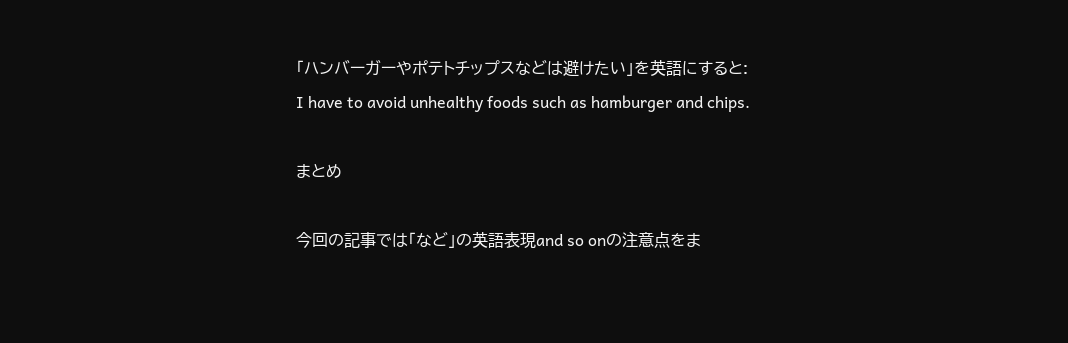「ハンバーガーやポテトチップスなどは避けたい」を英語にすると:
I have to avoid unhealthy foods such as hamburger and chips.

まとめ

今回の記事では「など」の英語表現and so onの注意点をま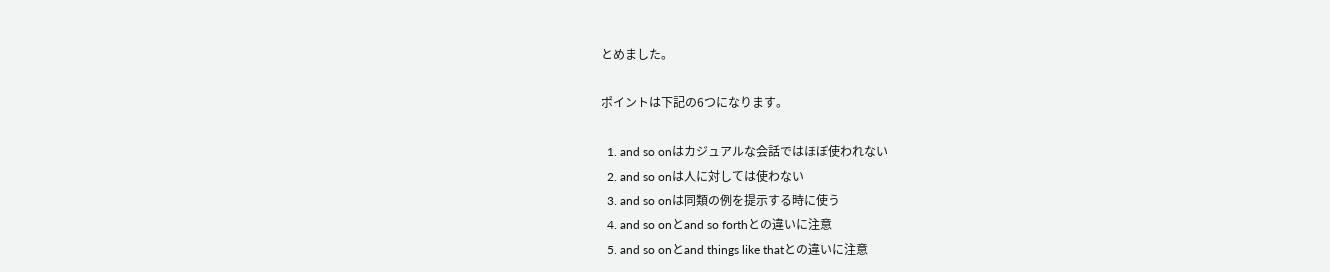とめました。

ポイントは下記の6つになります。

  1. and so onはカジュアルな会話ではほぼ使われない
  2. and so onは人に対しては使わない
  3. and so onは同類の例を提示する時に使う
  4. and so onとand so forthとの違いに注意
  5. and so onとand things like thatとの違いに注意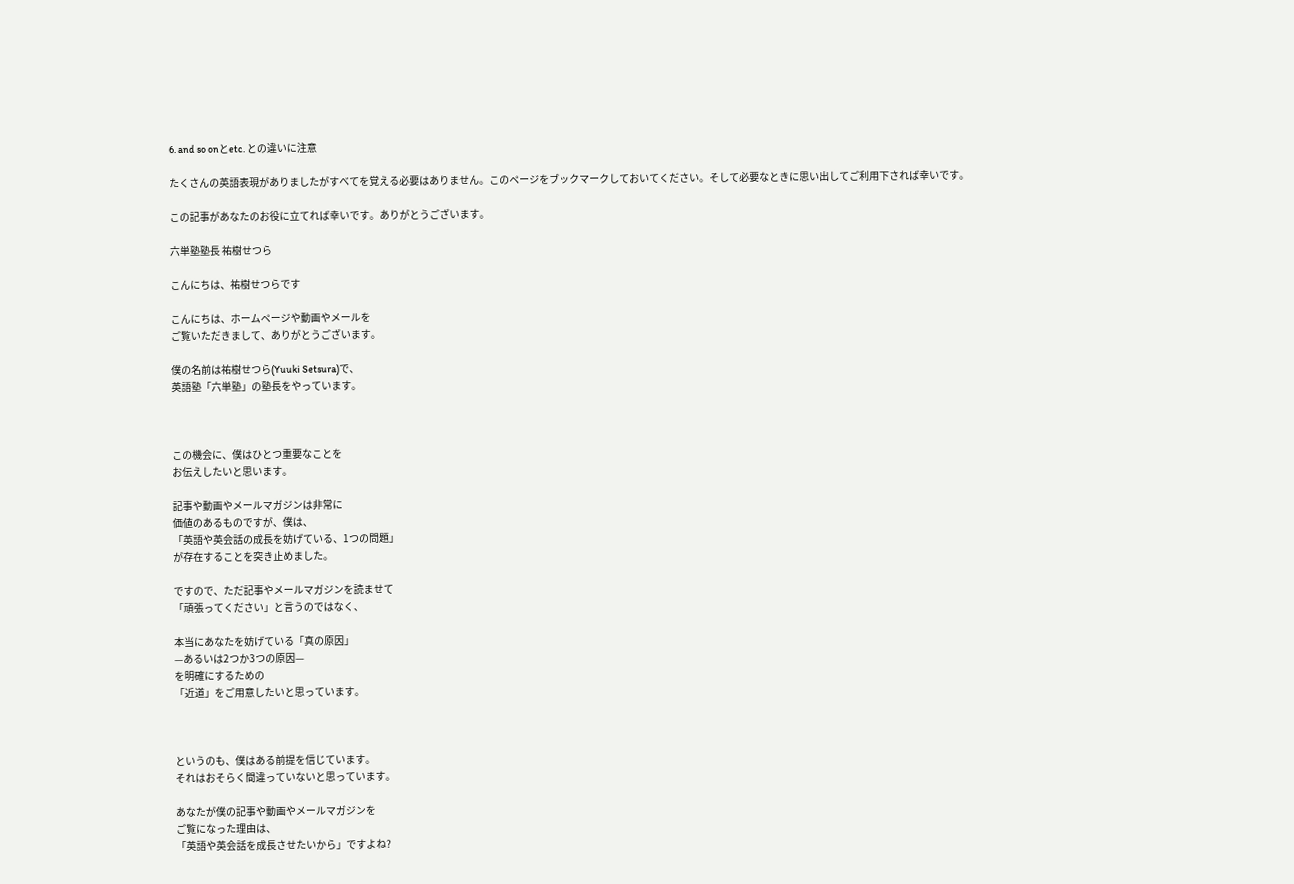6. and so onとetc. との違いに注意

たくさんの英語表現がありましたがすべてを覚える必要はありません。このページをブックマークしておいてください。そして必要なときに思い出してご利用下されば幸いです。

この記事があなたのお役に立てれば幸いです。ありがとうございます。

六単塾塾長 祐樹せつら

こんにちは、祐樹せつらです

こんにちは、ホームページや動画やメールを
ご覧いただきまして、ありがとうございます。

僕の名前は祐樹せつら(Yuuki Setsura)で、
英語塾「六単塾」の塾長をやっています。



この機会に、僕はひとつ重要なことを
お伝えしたいと思います。

記事や動画やメールマガジンは非常に
価値のあるものですが、僕は、
「英語や英会話の成長を妨げている、1つの問題」
が存在することを突き止めました。

ですので、ただ記事やメールマガジンを読ませて
「頑張ってください」と言うのではなく、

本当にあなたを妨げている「真の原因」
—あるいは2つか3つの原因—
を明確にするための
「近道」をご用意したいと思っています。



というのも、僕はある前提を信じています。
それはおそらく間違っていないと思っています。

あなたが僕の記事や動画やメールマガジンを
ご覧になった理由は、
「英語や英会話を成長させたいから」ですよね?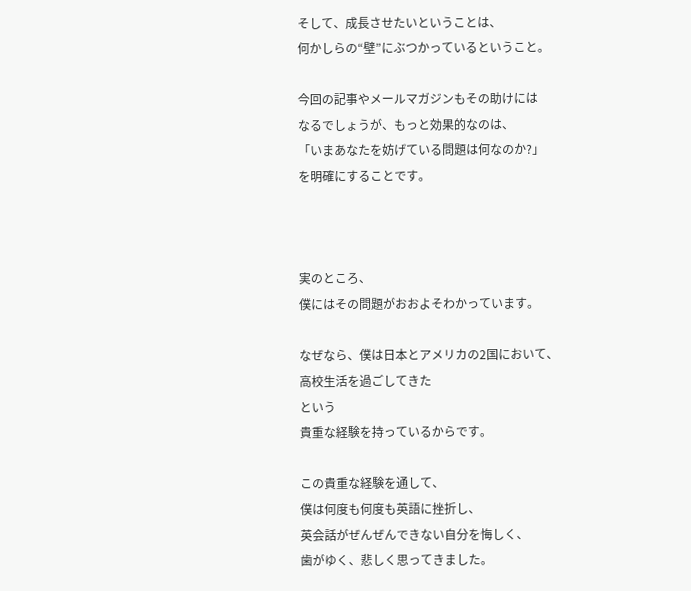そして、成長させたいということは、
何かしらの“壁”にぶつかっているということ。

今回の記事やメールマガジンもその助けには
なるでしょうが、もっと効果的なのは、
「いまあなたを妨げている問題は何なのか?」
を明確にすることです。



実のところ、
僕にはその問題がおおよそわかっています。

なぜなら、僕は日本とアメリカの2国において、
高校生活を過ごしてきた
という
貴重な経験を持っているからです。

この貴重な経験を通して、
僕は何度も何度も英語に挫折し、
英会話がぜんぜんできない自分を悔しく、
歯がゆく、悲しく思ってきました。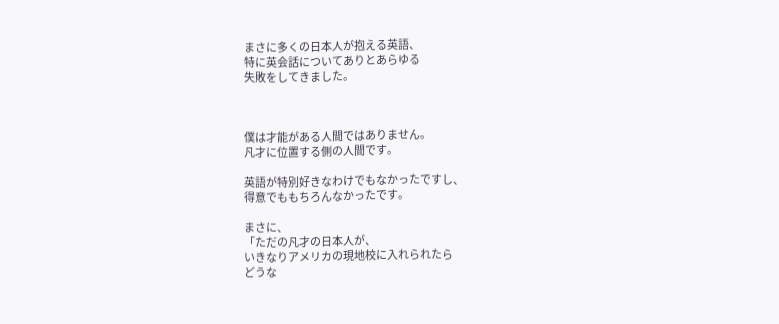まさに多くの日本人が抱える英語、
特に英会話についてありとあらゆる
失敗をしてきました。



僕は才能がある人間ではありません。
凡才に位置する側の人間です。

英語が特別好きなわけでもなかったですし、
得意でももちろんなかったです。

まさに、
「ただの凡才の日本人が、
いきなりアメリカの現地校に入れられたら
どうな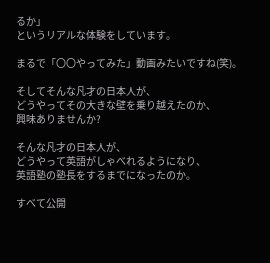るか」
というリアルな体験をしています。

まるで「〇〇やってみた」動画みたいですね(笑)。

そしてそんな凡才の日本人が、
どうやってその大きな壁を乗り越えたのか、
興味ありませんか?

そんな凡才の日本人が、
どうやって英語がしゃべれるようになり、
英語塾の塾長をするまでになったのか。

すべて公開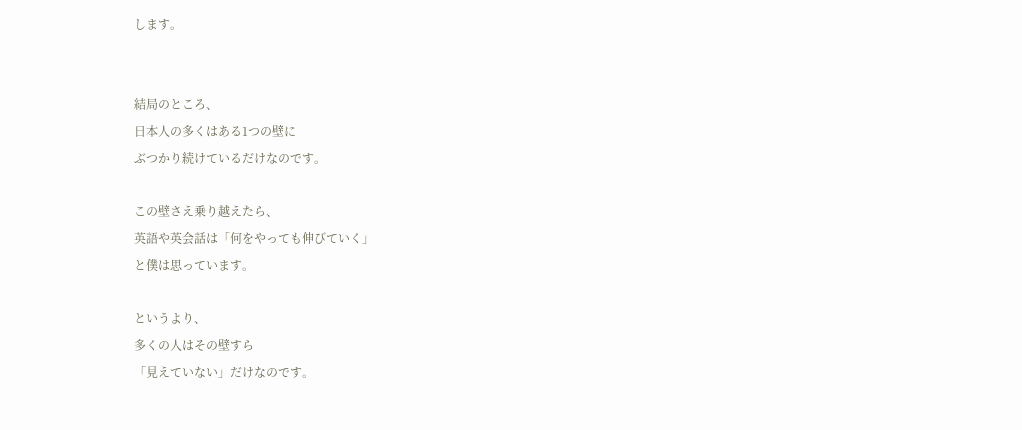します。


結局のところ、
日本人の多くはある1つの壁に
ぶつかり続けているだけなのです。

この壁さえ乗り越えたら、
英語や英会話は「何をやっても伸びていく」
と僕は思っています。

というより、
多くの人はその壁すら
「見えていない」だけなのです。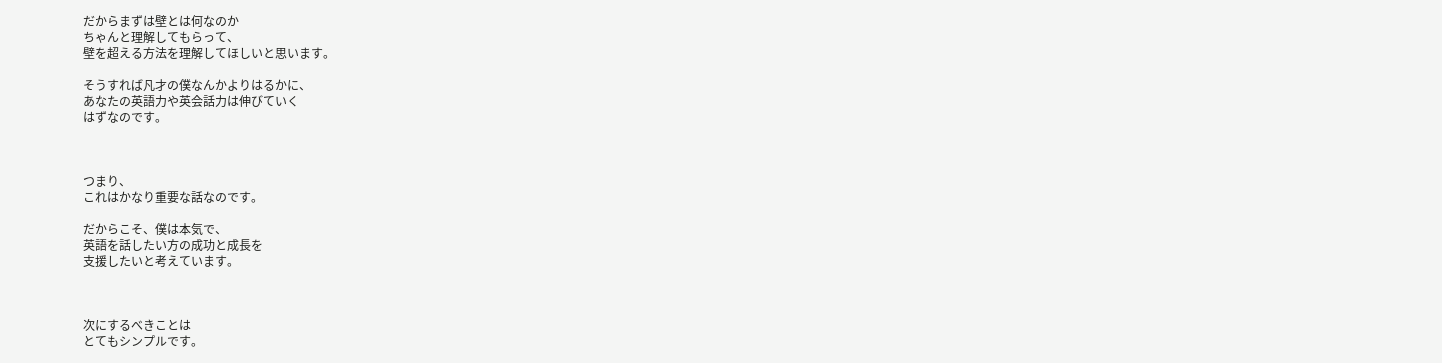だからまずは壁とは何なのか
ちゃんと理解してもらって、
壁を超える方法を理解してほしいと思います。

そうすれば凡才の僕なんかよりはるかに、
あなたの英語力や英会話力は伸びていく
はずなのです。



つまり、
これはかなり重要な話なのです。

だからこそ、僕は本気で、
英語を話したい方の成功と成長を
支援したいと考えています。



次にするべきことは
とてもシンプルです。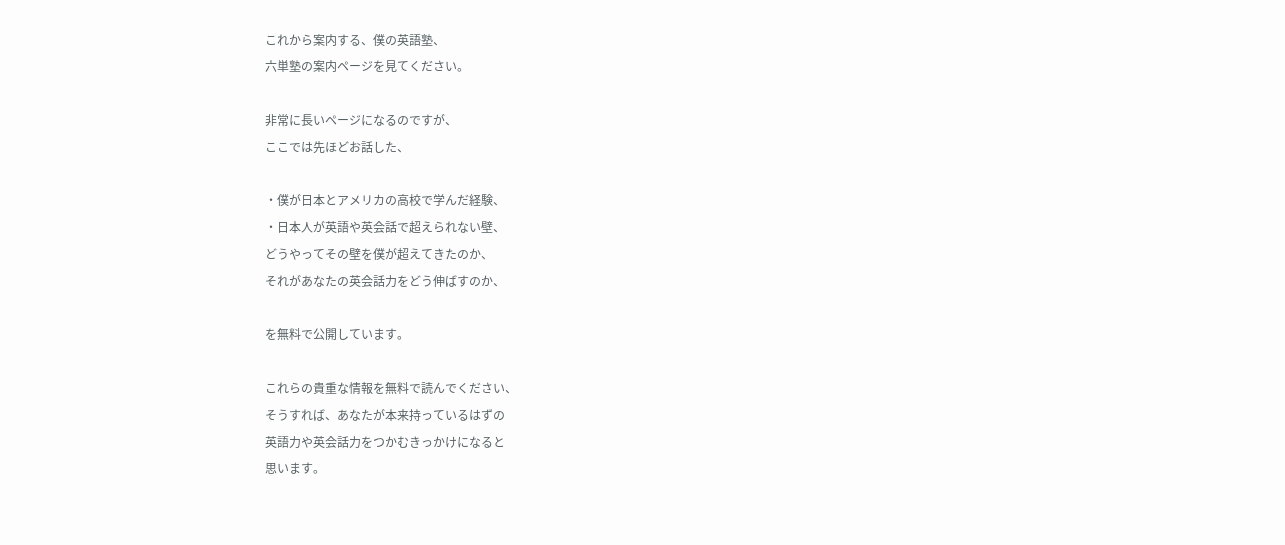これから案内する、僕の英語塾、
六単塾の案内ページを見てください。

非常に長いページになるのですが、
ここでは先ほどお話した、

・僕が日本とアメリカの高校で学んだ経験、
・日本人が英語や英会話で超えられない壁、
どうやってその壁を僕が超えてきたのか、
それがあなたの英会話力をどう伸ばすのか、

を無料で公開しています。

これらの貴重な情報を無料で読んでください、
そうすれば、あなたが本来持っているはずの
英語力や英会話力をつかむきっかけになると
思います。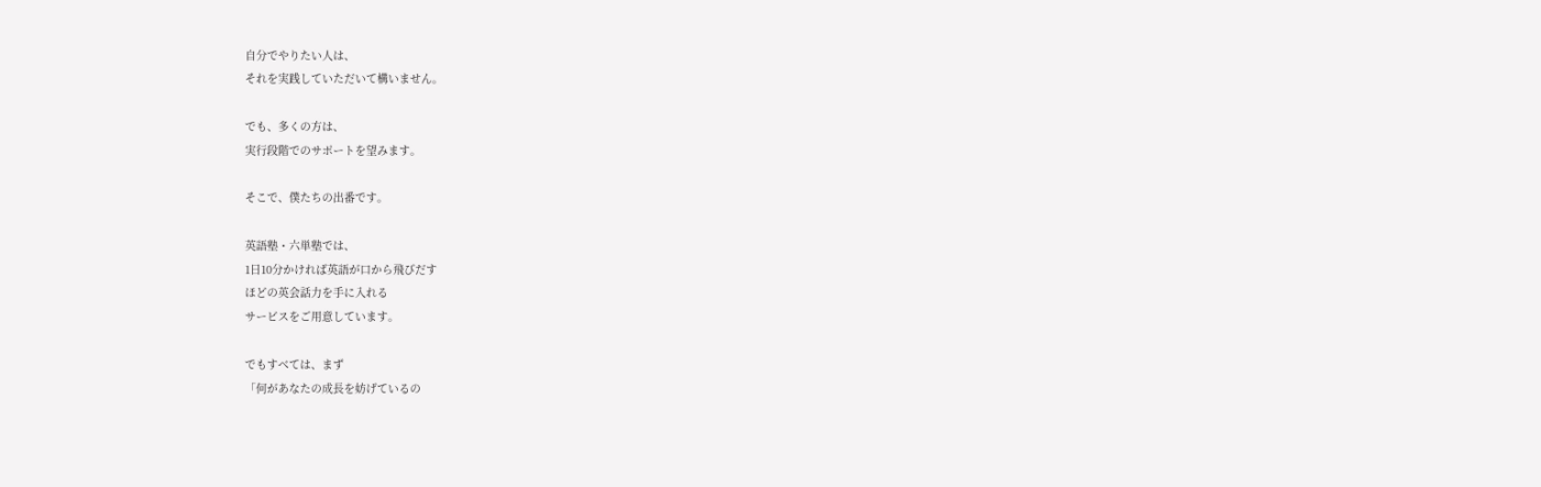自分でやりたい人は、
それを実践していただいて構いません。

でも、多くの方は、
実行段階でのサポートを望みます。

そこで、僕たちの出番です。

英語塾・六単塾では、
1日10分かければ英語が口から飛びだす
ほどの英会話力を手に入れる
サービスをご用意しています。

でもすべては、まず
「何があなたの成長を妨げているの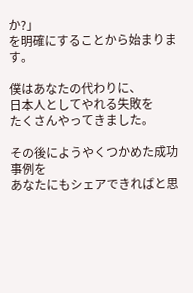か?」
を明確にすることから始まります。

僕はあなたの代わりに、
日本人としてやれる失敗を
たくさんやってきました。

その後にようやくつかめた成功事例を
あなたにもシェアできればと思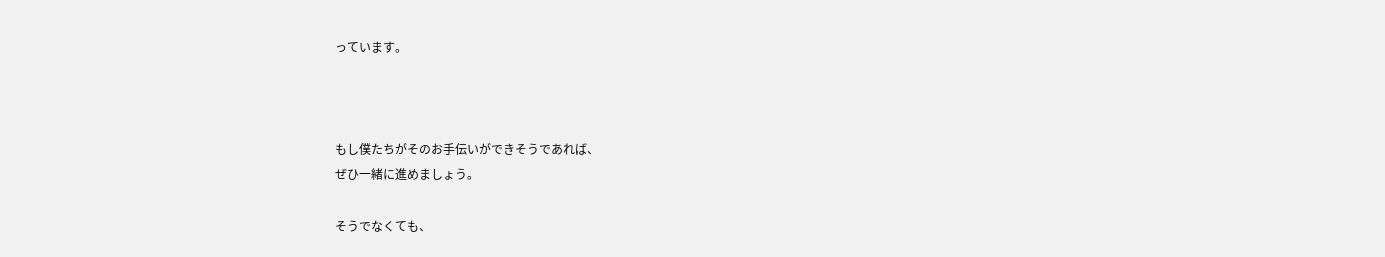っています。



もし僕たちがそのお手伝いができそうであれば、
ぜひ一緒に進めましょう。

そうでなくても、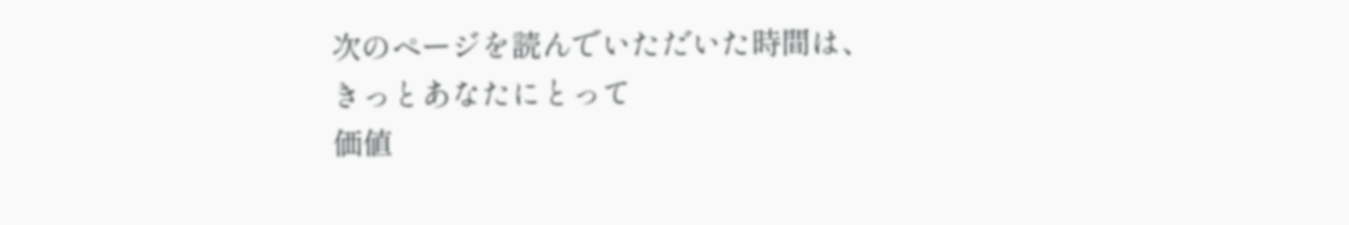次のページを読んでいただいた時間は、
きっとあなたにとって
価値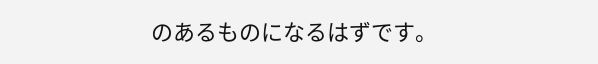のあるものになるはずです。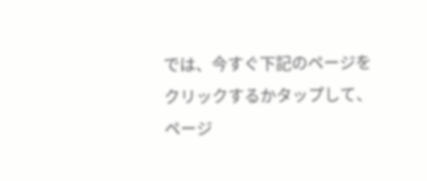では、今すぐ下記のページを
クリックするかタップして、
ページ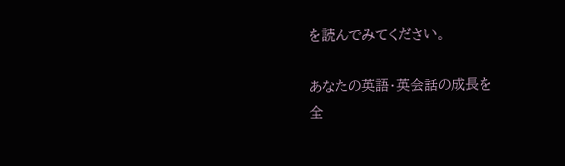を読んでみてください。

あなたの英語・英会話の成長を
全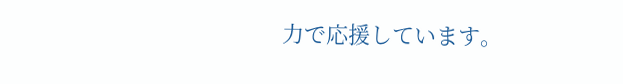力で応援しています。